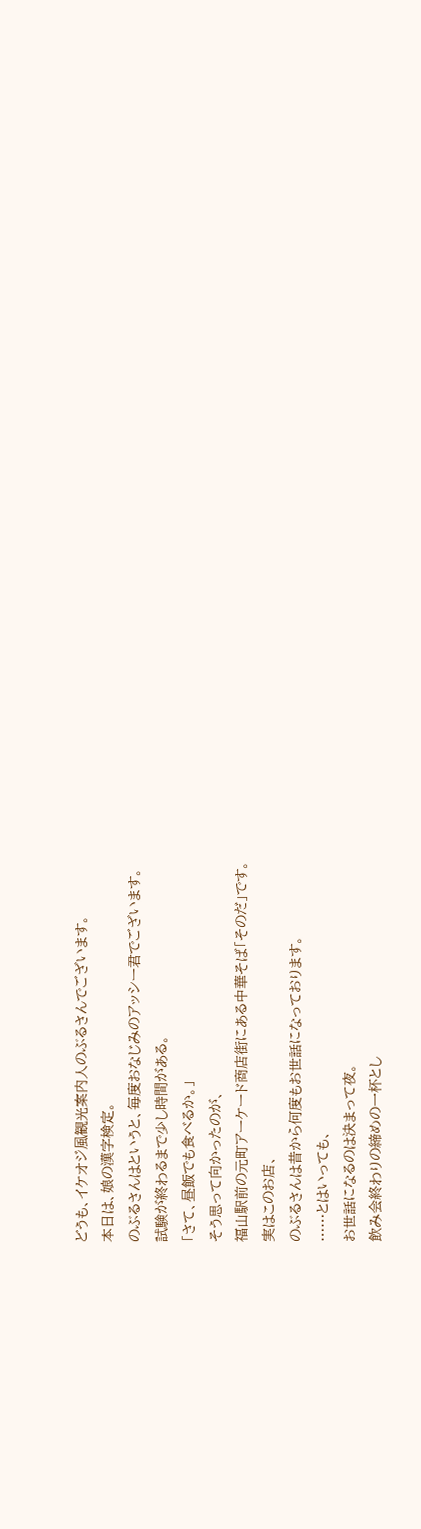どうも、イケオジ風観光案内人のぶるさんでございます。
本日は、娘の漢字検定。
のぶるさんはというと、毎度おなじみのアッシー君でございます。
試験が終わるまで少し時間がある。
「さて、昼飯でも食べるか。」
そう思って向かったのが、
福山駅前の元町アーケード商店街にある中華そば「そのだ」です。
実はこのお店、
のぶるさんは昔から何度もお世話になっております。
……とはいっても、
お世話になるのは決まって夜。
飲み会終わりの締めの一杯とし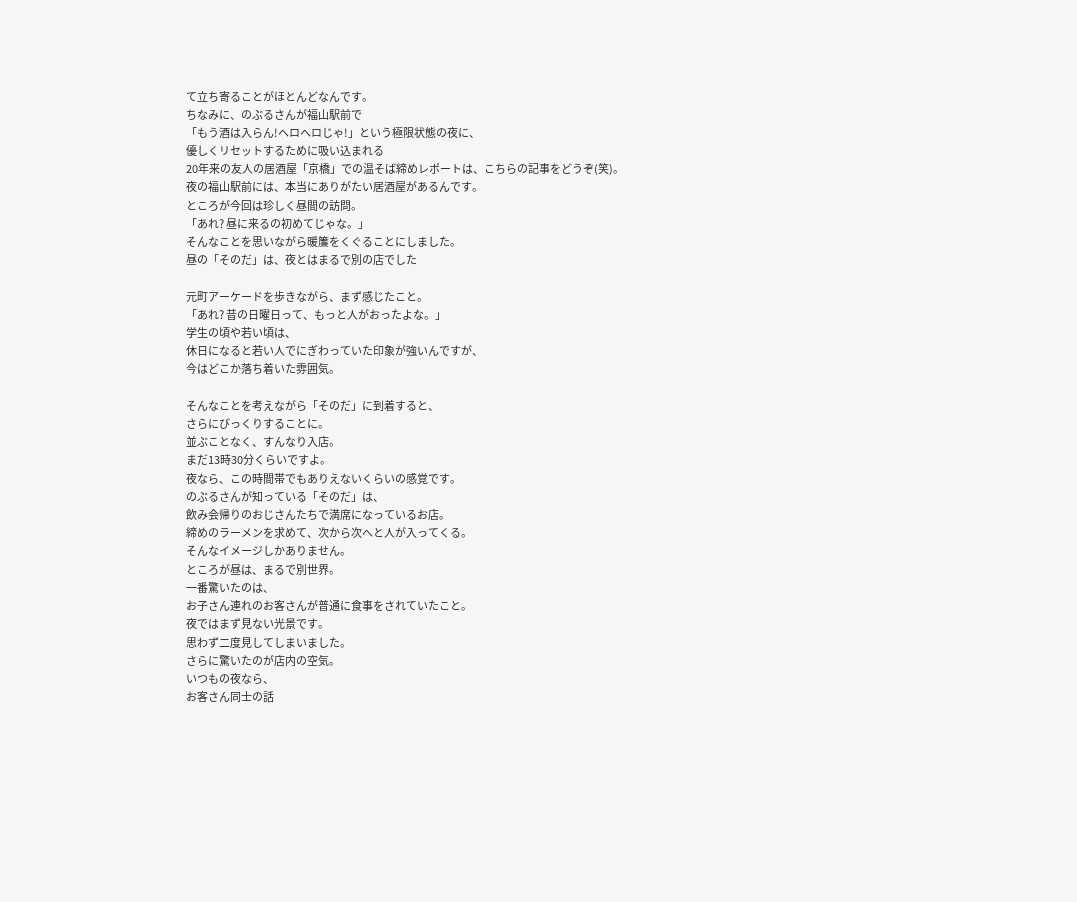て立ち寄ることがほとんどなんです。
ちなみに、のぶるさんが福山駅前で
「もう酒は入らん!ヘロヘロじゃ!」という極限状態の夜に、
優しくリセットするために吸い込まれる
20年来の友人の居酒屋「京橋」での温そば締めレポートは、こちらの記事をどうぞ(笑)。
夜の福山駅前には、本当にありがたい居酒屋があるんです。
ところが今回は珍しく昼間の訪問。
「あれ? 昼に来るの初めてじゃな。」
そんなことを思いながら暖簾をくぐることにしました。
昼の「そのだ」は、夜とはまるで別の店でした

元町アーケードを歩きながら、まず感じたこと。
「あれ? 昔の日曜日って、もっと人がおったよな。」
学生の頃や若い頃は、
休日になると若い人でにぎわっていた印象が強いんですが、
今はどこか落ち着いた雰囲気。

そんなことを考えながら「そのだ」に到着すると、
さらにびっくりすることに。
並ぶことなく、すんなり入店。
まだ13時30分くらいですよ。
夜なら、この時間帯でもありえないくらいの感覚です。
のぶるさんが知っている「そのだ」は、
飲み会帰りのおじさんたちで満席になっているお店。
締めのラーメンを求めて、次から次へと人が入ってくる。
そんなイメージしかありません。
ところが昼は、まるで別世界。
一番驚いたのは、
お子さん連れのお客さんが普通に食事をされていたこと。
夜ではまず見ない光景です。
思わず二度見してしまいました。
さらに驚いたのが店内の空気。
いつもの夜なら、
お客さん同士の話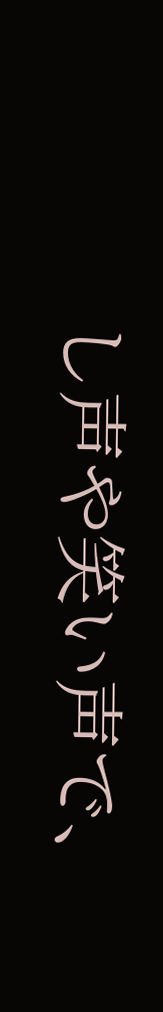し声や笑い声で、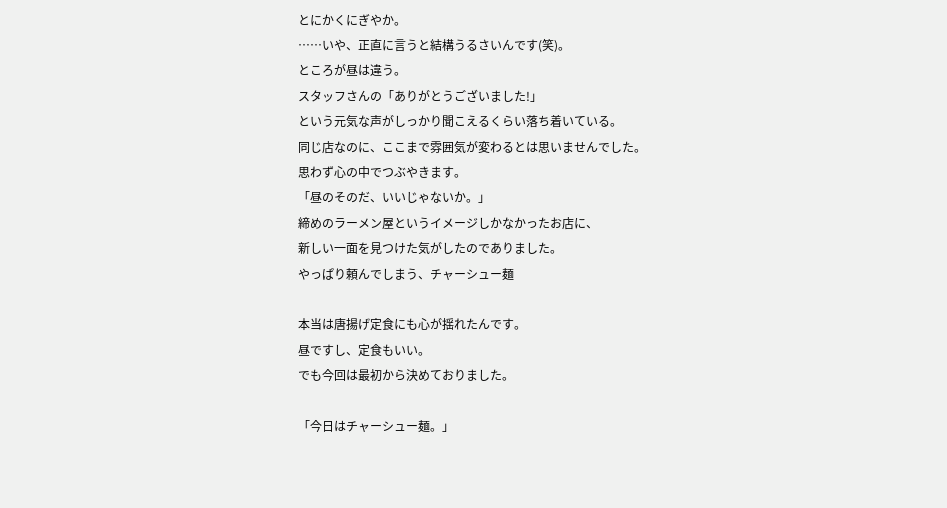とにかくにぎやか。
……いや、正直に言うと結構うるさいんです(笑)。
ところが昼は違う。
スタッフさんの「ありがとうございました!」
という元気な声がしっかり聞こえるくらい落ち着いている。
同じ店なのに、ここまで雰囲気が変わるとは思いませんでした。
思わず心の中でつぶやきます。
「昼のそのだ、いいじゃないか。」
締めのラーメン屋というイメージしかなかったお店に、
新しい一面を見つけた気がしたのでありました。
やっぱり頼んでしまう、チャーシュー麺

本当は唐揚げ定食にも心が揺れたんです。
昼ですし、定食もいい。
でも今回は最初から決めておりました。

「今日はチャーシュー麺。」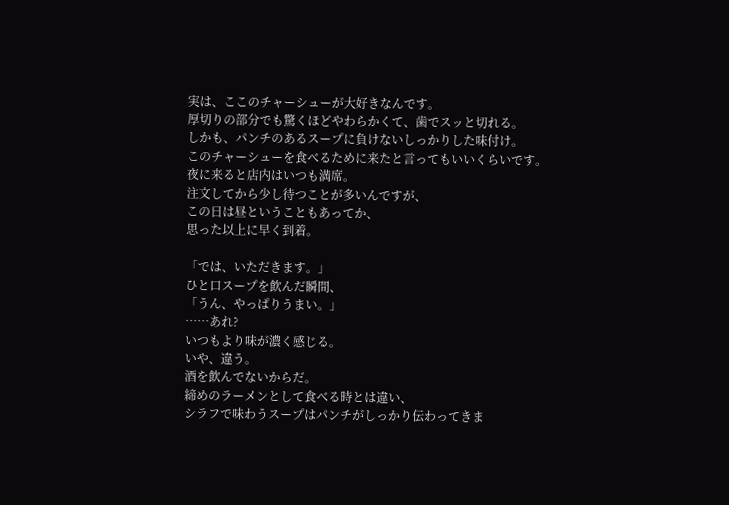実は、ここのチャーシューが大好きなんです。
厚切りの部分でも驚くほどやわらかくて、歯でスッと切れる。
しかも、パンチのあるスープに負けないしっかりした味付け。
このチャーシューを食べるために来たと言ってもいいくらいです。
夜に来ると店内はいつも満席。
注文してから少し待つことが多いんですが、
この日は昼ということもあってか、
思った以上に早く到着。

「では、いただきます。」
ひと口スープを飲んだ瞬間、
「うん、やっぱりうまい。」
……あれ?
いつもより味が濃く感じる。
いや、違う。
酒を飲んでないからだ。
締めのラーメンとして食べる時とは違い、
シラフで味わうスープはパンチがしっかり伝わってきま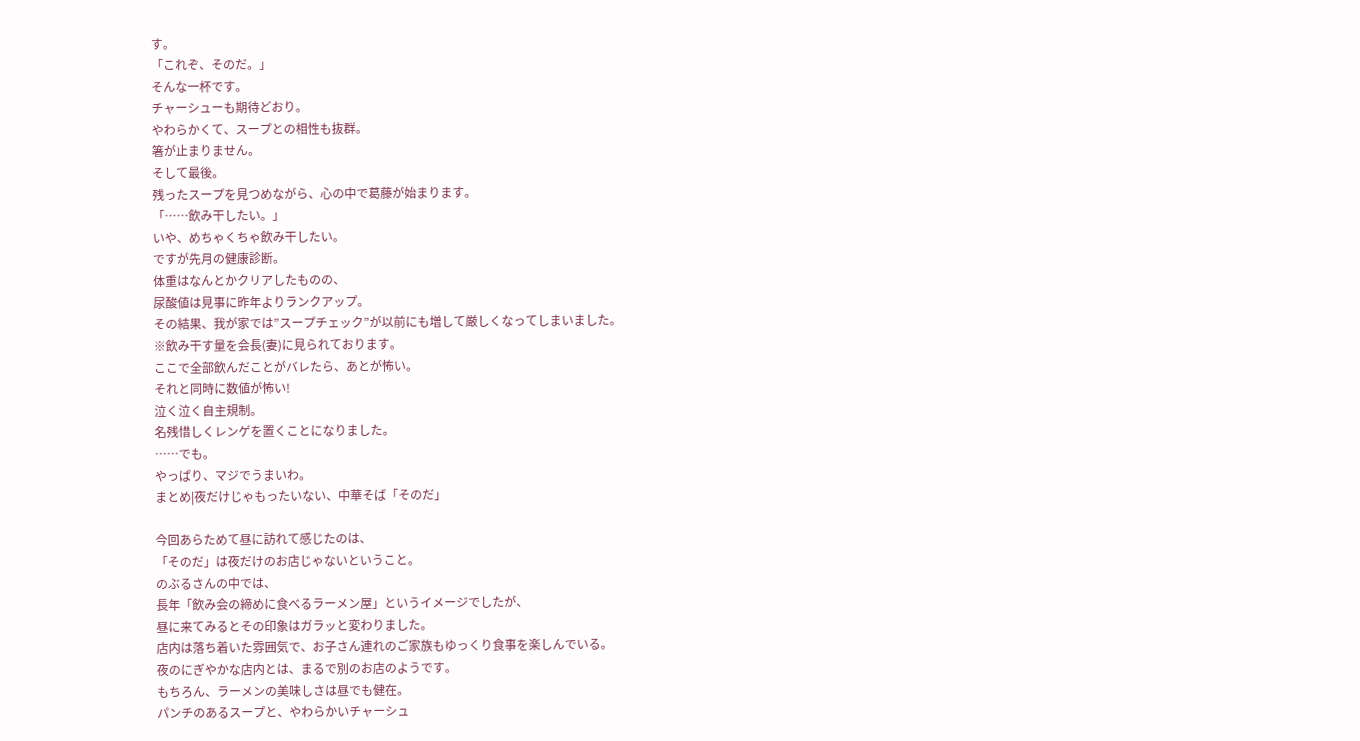す。
「これぞ、そのだ。」
そんな一杯です。
チャーシューも期待どおり。
やわらかくて、スープとの相性も抜群。
箸が止まりません。
そして最後。
残ったスープを見つめながら、心の中で葛藤が始まります。
「……飲み干したい。」
いや、めちゃくちゃ飲み干したい。
ですが先月の健康診断。
体重はなんとかクリアしたものの、
尿酸値は見事に昨年よりランクアップ。
その結果、我が家では”スープチェック”が以前にも増して厳しくなってしまいました。
※飲み干す量を会長(妻)に見られております。
ここで全部飲んだことがバレたら、あとが怖い。
それと同時に数値が怖い!
泣く泣く自主規制。
名残惜しくレンゲを置くことになりました。
……でも。
やっぱり、マジでうまいわ。
まとめ|夜だけじゃもったいない、中華そば「そのだ」

今回あらためて昼に訪れて感じたのは、
「そのだ」は夜だけのお店じゃないということ。
のぶるさんの中では、
長年「飲み会の締めに食べるラーメン屋」というイメージでしたが、
昼に来てみるとその印象はガラッと変わりました。
店内は落ち着いた雰囲気で、お子さん連れのご家族もゆっくり食事を楽しんでいる。
夜のにぎやかな店内とは、まるで別のお店のようです。
もちろん、ラーメンの美味しさは昼でも健在。
パンチのあるスープと、やわらかいチャーシュ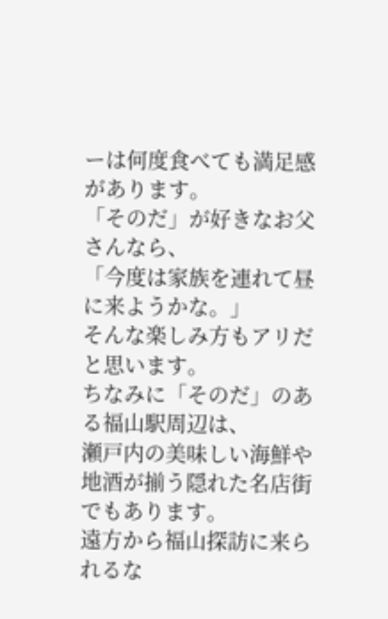ーは何度食べても満足感があります。
「そのだ」が好きなお父さんなら、
「今度は家族を連れて昼に来ようかな。」
そんな楽しみ方もアリだと思います。
ちなみに「そのだ」のある福山駅周辺は、
瀬戸内の美味しい海鮮や地酒が揃う隠れた名店街でもあります。
遠方から福山探訪に来られるな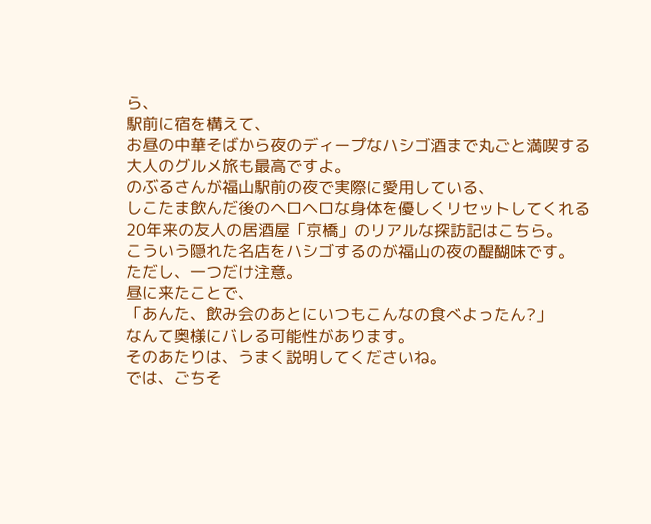ら、
駅前に宿を構えて、
お昼の中華そばから夜のディープなハシゴ酒まで丸ごと満喫する大人のグルメ旅も最高ですよ。
のぶるさんが福山駅前の夜で実際に愛用している、
しこたま飲んだ後のヘロヘロな身体を優しくリセットしてくれる
20年来の友人の居酒屋「京橋」のリアルな探訪記はこちら。
こういう隠れた名店をハシゴするのが福山の夜の醍醐味です。
ただし、一つだけ注意。
昼に来たことで、
「あんた、飲み会のあとにいつもこんなの食べよったん?」
なんて奥様にバレる可能性があります。
そのあたりは、うまく説明してくださいね。
では、ごちそ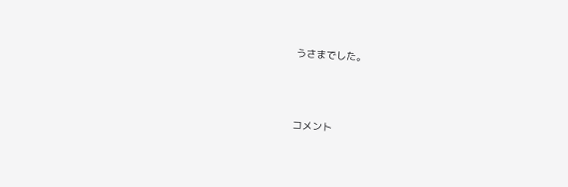うさまでした。



コメント